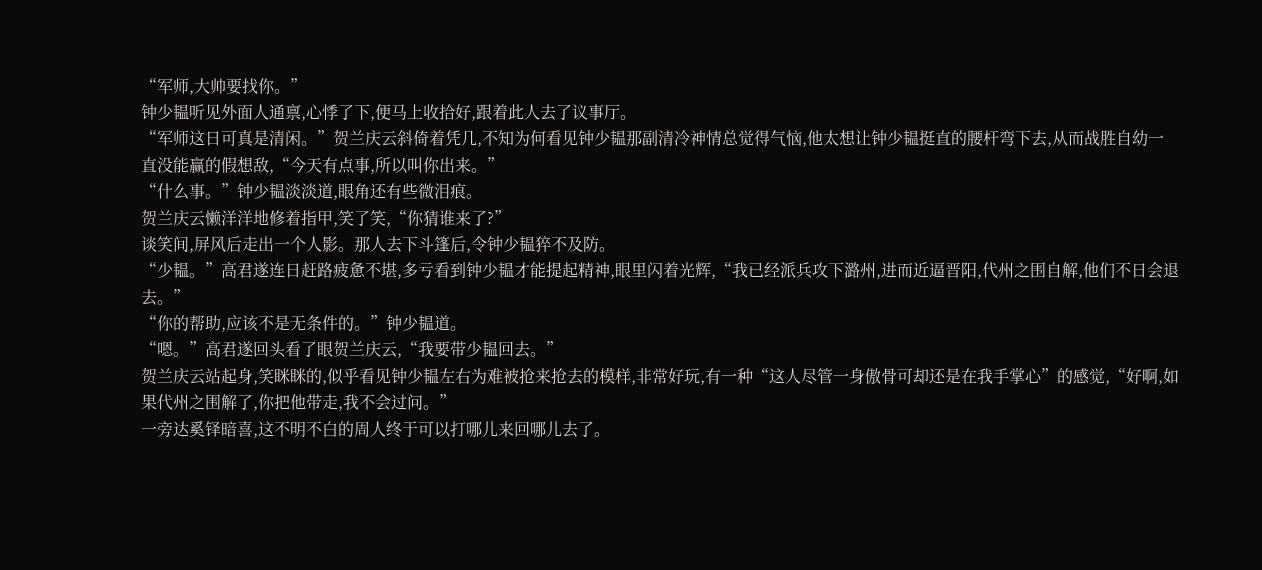“军师,大帅要找你。”
钟少韫听见外面人通禀,心悸了下,便马上收拾好,跟着此人去了议事厅。
“军师这日可真是清闲。”贺兰庆云斜倚着凭几,不知为何看见钟少韫那副清冷神情总觉得气恼,他太想让钟少韫挺直的腰杆弯下去,从而战胜自幼一直没能赢的假想敌,“今天有点事,所以叫你出来。”
“什么事。”钟少韫淡淡道,眼角还有些微泪痕。
贺兰庆云懒洋洋地修着指甲,笑了笑,“你猜谁来了?”
谈笑间,屏风后走出一个人影。那人去下斗篷后,令钟少韫猝不及防。
“少韫。”高君遂连日赶路疲惫不堪,多亏看到钟少韫才能提起精神,眼里闪着光辉,“我已经派兵攻下潞州,进而近逼晋阳,代州之围自解,他们不日会退去。”
“你的帮助,应该不是无条件的。”钟少韫道。
“嗯。”高君遂回头看了眼贺兰庆云,“我要带少韫回去。”
贺兰庆云站起身,笑眯眯的,似乎看见钟少韫左右为难被抢来抢去的模样,非常好玩,有一种“这人尽管一身傲骨可却还是在我手掌心”的感觉,“好啊,如果代州之围解了,你把他带走,我不会过问。”
一旁达奚铎暗喜,这不明不白的周人终于可以打哪儿来回哪儿去了。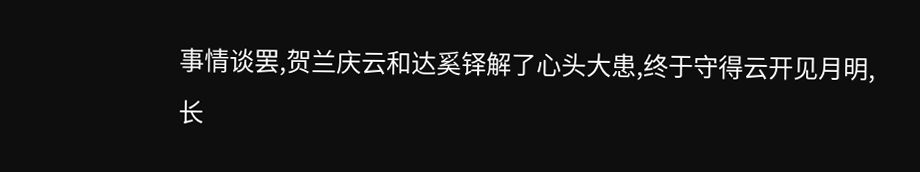事情谈罢,贺兰庆云和达奚铎解了心头大患,终于守得云开见月明,长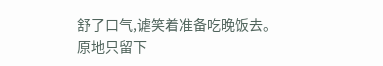舒了口气,谑笑着准备吃晚饭去。
原地只留下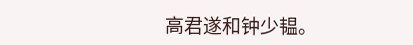高君遂和钟少韫。